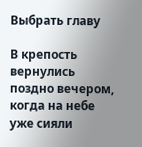Выбрать главу

В крепость вернулись поздно вечером, когда на небе уже сияли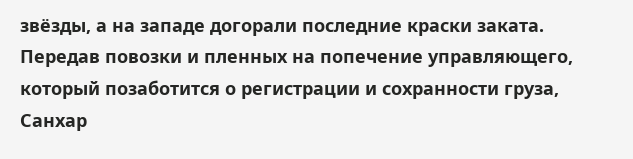звёзды, а на западе догорали последние краски заката. Передав повозки и пленных на попечение управляющего, который позаботится о регистрации и сохранности груза, Санхар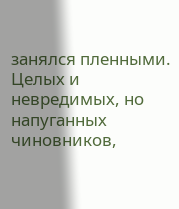занялся пленными. Целых и невредимых, но напуганных чиновников,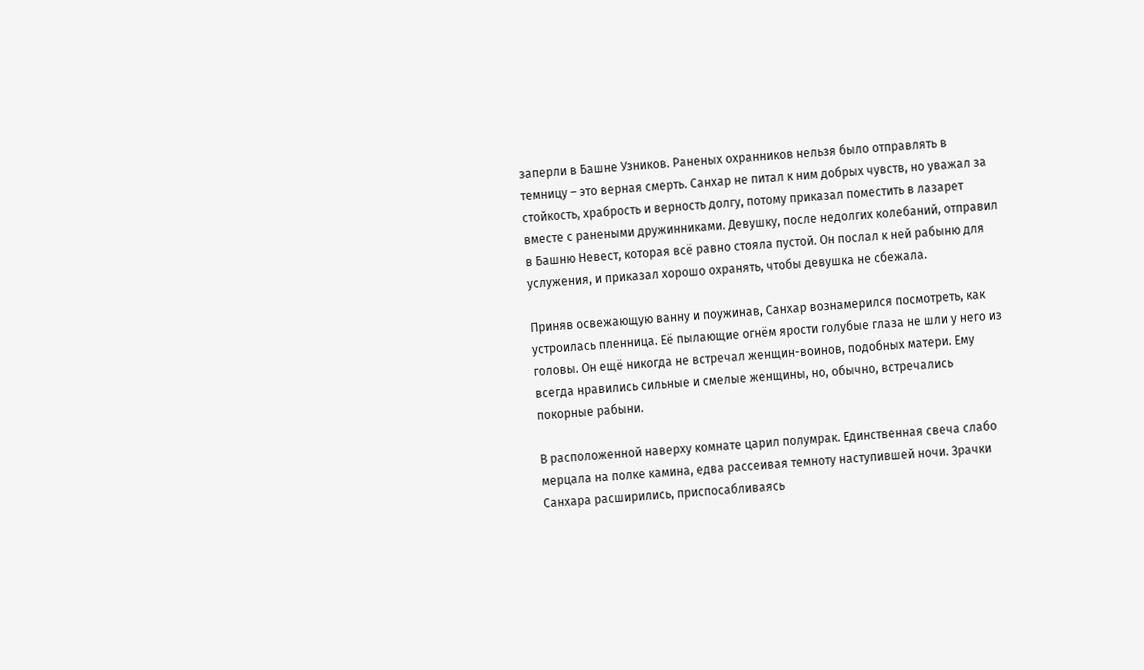заперли в Башне Узников. Раненых охранников нельзя было отправлять в темницу – это верная смерть. Санхар не питал к ним добрых чувств, но уважал за стойкость, храбрость и верность долгу, потому приказал поместить в лазарет вместе с ранеными дружинниками. Девушку, после недолгих колебаний, отправил в Башню Невест, которая всё равно стояла пустой. Он послал к ней рабыню для услужения, и приказал хорошо охранять, чтобы девушка не сбежала.

Приняв освежающую ванну и поужинав, Санхар вознамерился посмотреть, как устроилась пленница. Её пылающие огнём ярости голубые глаза не шли у него из головы. Он ещё никогда не встречал женщин-воинов, подобных матери. Ему всегда нравились сильные и смелые женщины, но, обычно, встречались покорные рабыни.

В расположенной наверху комнате царил полумрак. Единственная свеча слабо мерцала на полке камина, едва рассеивая темноту наступившей ночи. Зрачки Санхара расширились, приспосабливаясь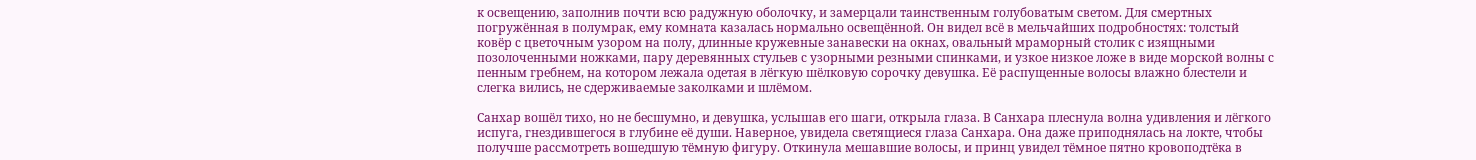к освещению, заполнив почти всю радужную оболочку, и замерцали таинственным голубоватым светом. Для смертных погружённая в полумрак, ему комната казалась нормально освещённой. Он видел всё в мельчайших подробностях: толстый ковёр с цветочным узором на полу, длинные кружевные занавески на окнах, овальный мраморный столик с изящными позолоченными ножками, пару деревянных стульев с узорными резными спинками, и узкое низкое ложе в виде морской волны с пенным гребнем, на котором лежала одетая в лёгкую шёлковую сорочку девушка. Её распущенные волосы влажно блестели и слегка вились, не сдерживаемые заколками и шлёмом.

Санхар вошёл тихо, но не бесшумно, и девушка, услышав его шаги, открыла глаза. В Санхара плеснула волна удивления и лёгкого испуга, гнездившегося в глубине её души. Наверное, увидела светящиеся глаза Санхара. Она даже приподнялась на локте, чтобы получше рассмотреть вошедшую тёмную фигуру. Откинула мешавшие волосы, и принц увидел тёмное пятно кровоподтёка в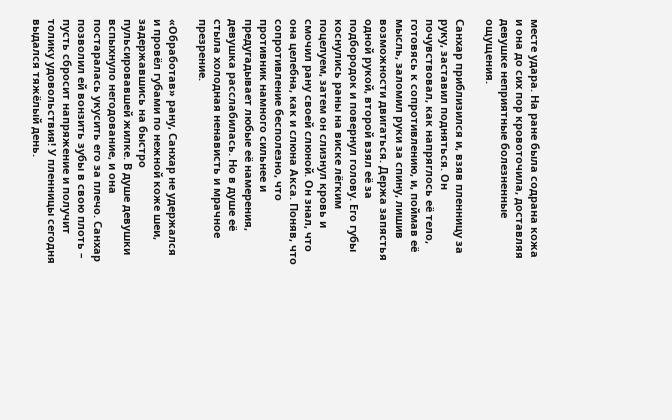месте удара. На ране была содрана кожа и она до сих пор кровоточила, доставляя девушке неприятные болезненные ощущения.

Санхар приблизился и, взяв пленницу за руку, заставил подняться. Он почувствовал, как напряглось её тело, готовясь к сопротивлению, и, поймав её мысль, заломил руки за спину, лишив возможности двигаться. Держа запястья одной рукой, второй взял её за подбородок и повернул голову. Его губы коснулись раны на виске лёгким поцелуем, затем он слизнул кровь и смочил рану своей слюной. Он знал, что она целебна, как и слюна Акса. Поняв, что сопротивление бесполезно, что противник намного сильнее и предугадывает любые её намерения, девушка расслабилась. Но в душе её стыла холодная ненависть и мрачное презрение.

«Обработав» рану, Санхар не удержался и провёл губами по нежной коже шеи, задержавшись на быстро пульсировавшей жилке. В душе девушки вспыхнуло негодование, и она постаралась укусить его за плечо. Санхар позволил ей вонзить зубы в свою плоть – пусть сбросит напряжение и получит толику удовольствия! У пленницы сегодня выдался тяжёлый день.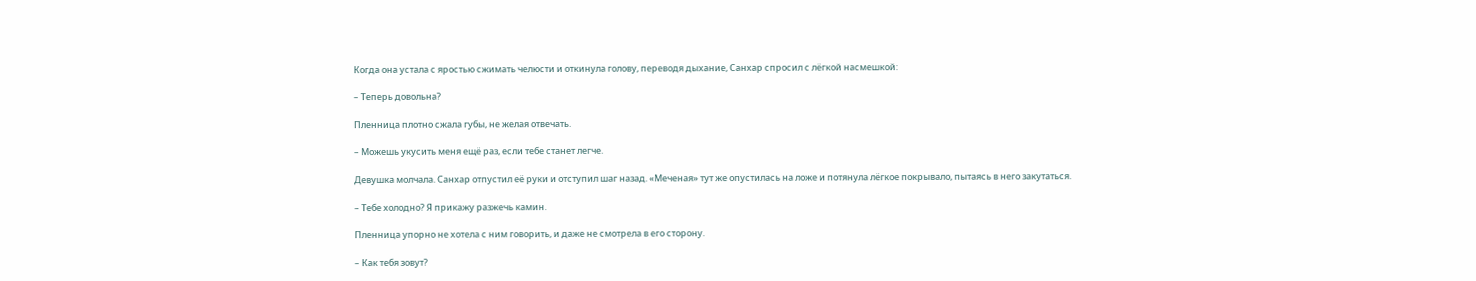Когда она устала с яростью сжимать челюсти и откинула голову, переводя дыхание, Санхар спросил с лёгкой насмешкой:

– Теперь довольна?

Пленница плотно сжала губы, не желая отвечать.

– Можешь укусить меня ещё раз, если тебе станет легче.

Девушка молчала. Санхар отпустил её руки и отступил шаг назад. «Меченая» тут же опустилась на ложе и потянула лёгкое покрывало, пытаясь в него закутаться.

– Тебе холодно? Я прикажу разжечь камин.

Пленница упорно не хотела с ним говорить, и даже не смотрела в его сторону.

– Как тебя зовут?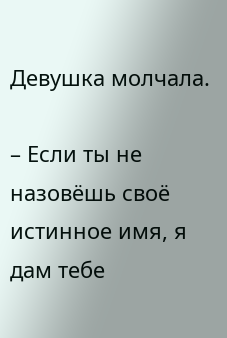Девушка молчала.

– Если ты не назовёшь своё истинное имя, я дам тебе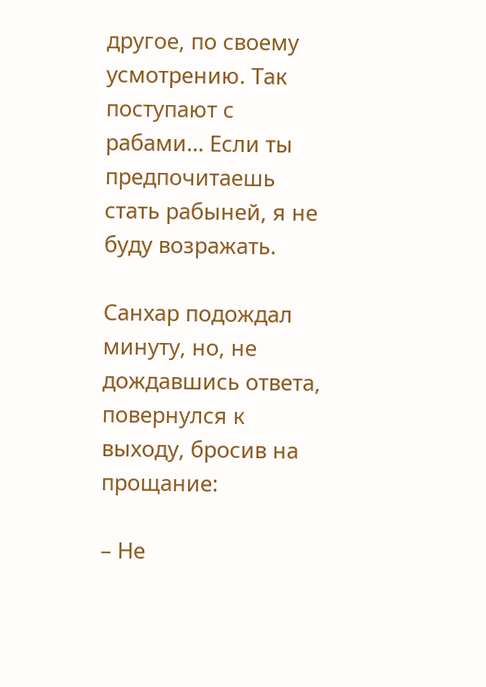другое, по своему усмотрению. Так поступают с рабами… Если ты предпочитаешь стать рабыней, я не буду возражать.

Санхар подождал минуту, но, не дождавшись ответа, повернулся к выходу, бросив на прощание:

– Не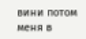вини потом меня в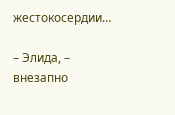жестокосердии…

– Элида, – внезапно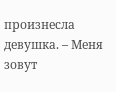произнесла девушка. – Меня зовут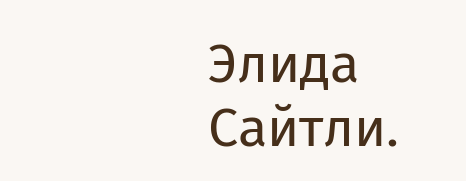Элида Сайтли.